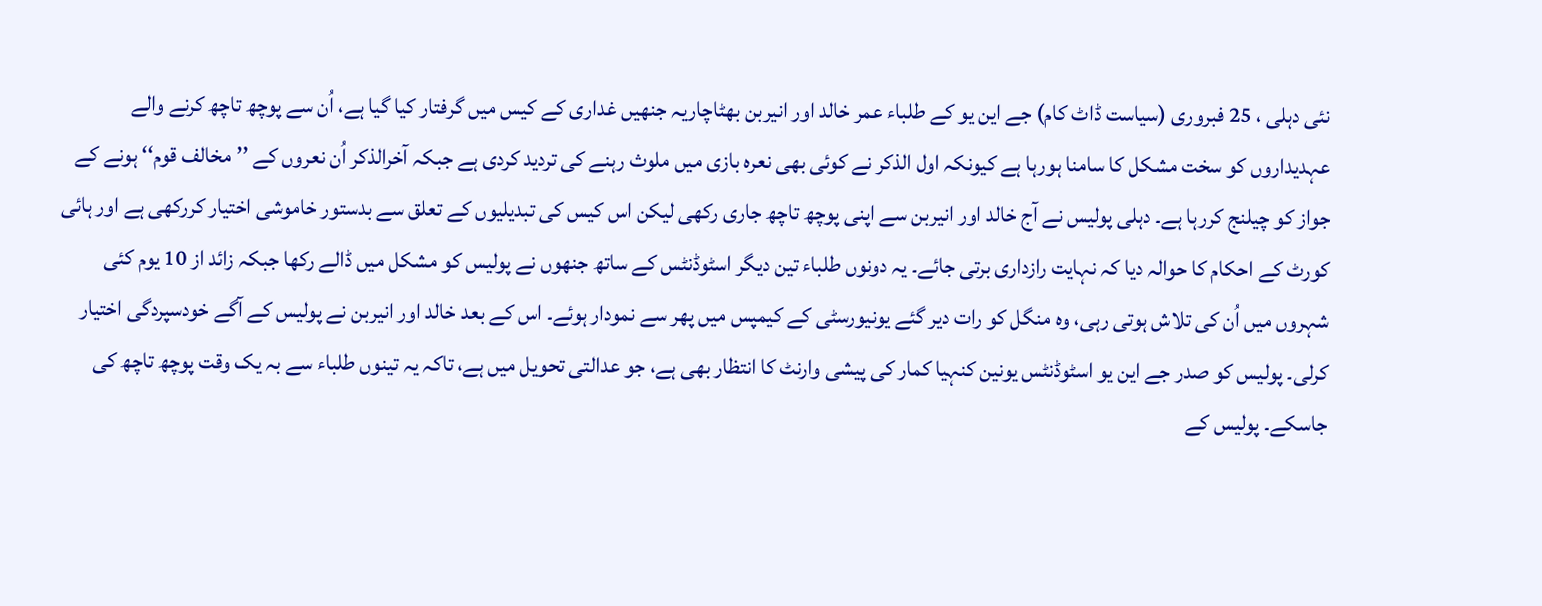نئی دہلی ، 25 فبروری (سیاست ڈاٹ کام) جے این یو کے طلباء عمر خالد اور انیربن بھٹاچاریہ جنھیں غداری کے کیس میں گرفتار کیا گیا ہے، اُن سے پوچھ تاچھ کرنے والے عہدیداروں کو سخت مشکل کا سامنا ہورہا ہے کیونکہ اول الذکر نے کوئی بھی نعرہ بازی میں ملوث رہنے کی تردید کردی ہے جبکہ آخرالذکر اُن نعروں کے ’’مخالف قوم‘‘ ہونے کے جواز کو چیلنج کررہا ہے۔ دہلی پولیس نے آج خالد اور انیربن سے اپنی پوچھ تاچھ جاری رکھی لیکن اس کیس کی تبدیلیوں کے تعلق سے بدستور خاموشی اختیار کررکھی ہے اور ہائی کورٹ کے احکام کا حوالہ دیا کہ نہایت رازداری برتی جائے۔ یہ دونوں طلباء تین دیگر اسٹوڈنٹس کے ساتھ جنھوں نے پولیس کو مشکل میں ڈالے رکھا جبکہ زائد از 10 یوم کئی شہروں میں اُن کی تلاش ہوتی رہی، وہ منگل کو رات دیر گئے یونیورسٹی کے کیمپس میں پھر سے نمودار ہوئے۔ اس کے بعد خالد اور انیربن نے پولیس کے آگے خودسپردگی اختیار کرلی۔ پولیس کو صدر جے این یو اسٹوڈنٹس یونین کنہیا کمار کی پیشی وارنٹ کا انتظار بھی ہے، جو عدالتی تحویل میں ہے، تاکہ یہ تینوں طلباء سے بہ یک وقت پوچھ تاچھ کی جاسکے۔ پولیس کے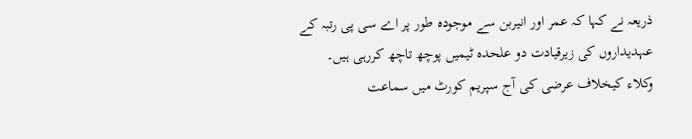ذریعہ نے کہا کہ عمر اور انیربن سے موجودہ طور پر اے سی پی رتبہ کے عہدیداروں کی زیرقیادت دو علحدہ ٹیمیں پوچھ تاچھ کررہی ہیں۔
وکلاء کیخلاف عرضی کی آج سپریم کورٹ میں سماعت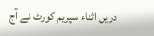دریں اثناء سپریم کورٹ نے آج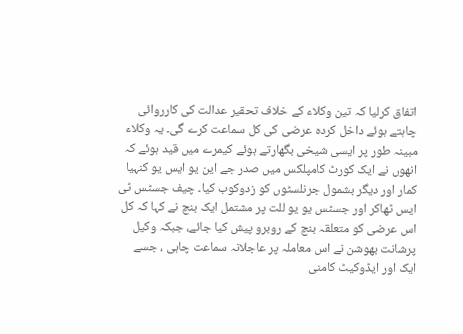اتفاق کرلیا کہ تین وکلاء کے خلاف تحقیر عدالت کی کارروائی چاہتے ہوئے داخل کردہ عرضی کی کل سماعت کرے گی۔ یہ وکلاء مبینہ طور پر ایسی شیخی بگھارتے ہوئے کیمرے میں قید ہوئے کہ انھوں نے ایک کورٹ کامپلکس میں صدر جے این یو ایس یو کنہیا کمار اور دیگر بشمول جرنلسٹوں کو زدوکوب کیا۔ چیف جسٹس ٹی ایس ٹھاکر اور جسٹس یو یو للت پر مشتمل ایک بنچ نے کہا کہ کل اس عرضی کو متعلقہ بنچ کے روبرو پیش کیا جائے، جبکہ وکیل پرشانت بھوشن نے اس معاملہ پر عاجلانہ سماعت چاہی ، جسے ایک اور ایڈوکیٹ کامنی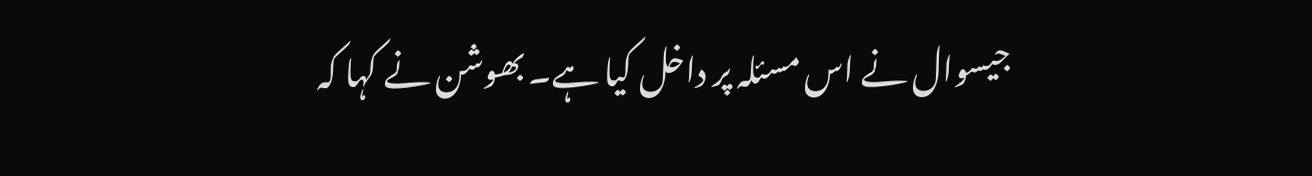جیسوال نے اس مسئلہ پر داخل کیا ہے۔ بھوشن نے کہا کہ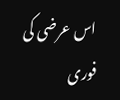اس عرضی کی فوری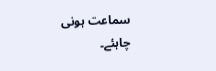سماعت ہونی چاہئے۔